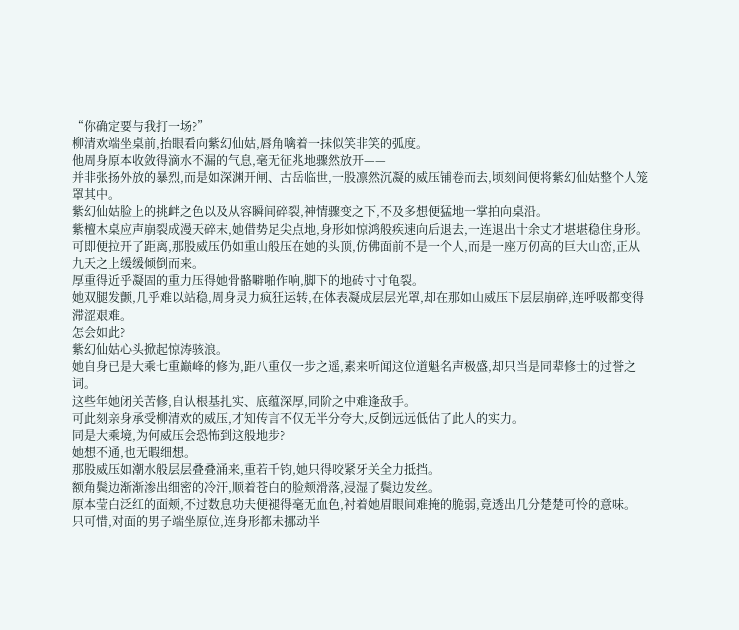“你确定要与我打一场?”
柳清欢端坐桌前,抬眼看向紫幻仙姑,唇角噙着一抹似笑非笑的弧度。
他周身原本收敛得滴水不漏的气息,毫无征兆地骤然放开——
并非张扬外放的暴烈,而是如深渊开闸、古岳临世,一股凛然沉凝的威压铺卷而去,顷刻间便将紫幻仙姑整个人笼罩其中。
紫幻仙姑脸上的挑衅之色以及从容瞬间碎裂,神情骤变之下,不及多想便猛地一掌拍向桌沿。
紫檀木桌应声崩裂成漫天碎末,她借势足尖点地,身形如惊鸿般疾速向后退去,一连退出十余丈才堪堪稳住身形。
可即便拉开了距离,那股威压仍如重山般压在她的头顶,仿佛面前不是一个人,而是一座万仞高的巨大山峦,正从九天之上缓缓倾倒而来。
厚重得近乎凝固的重力压得她骨骼噼啪作响,脚下的地砖寸寸龟裂。
她双腿发颤,几乎难以站稳,周身灵力疯狂运转,在体表凝成层层光罩,却在那如山威压下层层崩碎,连呼吸都变得滞涩艰难。
怎会如此?
紫幻仙姑心头掀起惊涛骇浪。
她自身已是大乘七重巅峰的修为,距八重仅一步之遥,素来听闻这位道魁名声极盛,却只当是同辈修士的过誉之词。
这些年她闭关苦修,自认根基扎实、底蕴深厚,同阶之中难逢敌手。
可此刻亲身承受柳清欢的威压,才知传言不仅无半分夸大,反倒远远低估了此人的实力。
同是大乘境,为何威压会恐怖到这般地步?
她想不通,也无暇细想。
那股威压如潮水般层层叠叠涌来,重若千钧,她只得咬紧牙关全力抵挡。
额角鬓边渐渐渗出细密的冷汗,顺着苍白的脸颊滑落,浸湿了鬓边发丝。
原本莹白泛红的面颊,不过数息功夫便褪得毫无血色,衬着她眉眼间难掩的脆弱,竟透出几分楚楚可怜的意味。
只可惜,对面的男子端坐原位,连身形都未挪动半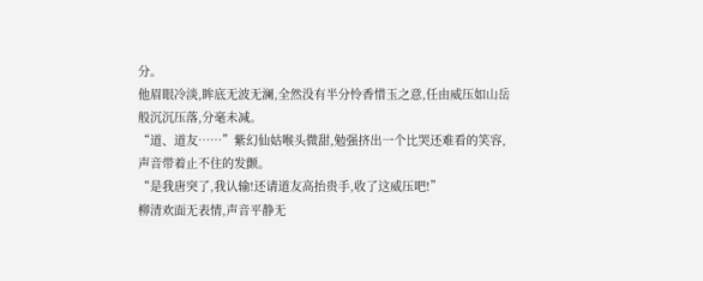分。
他眉眼冷淡,眸底无波无澜,全然没有半分怜香惜玉之意,任由威压如山岳般沉沉压落,分毫未减。
“道、道友……”紫幻仙姑喉头微甜,勉强挤出一个比哭还难看的笑容,声音带着止不住的发颤。
“是我唐突了,我认输!还请道友高抬贵手,收了这威压吧!”
柳清欢面无表情,声音平静无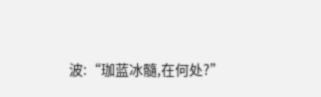波:“珈蓝冰髓,在何处?”